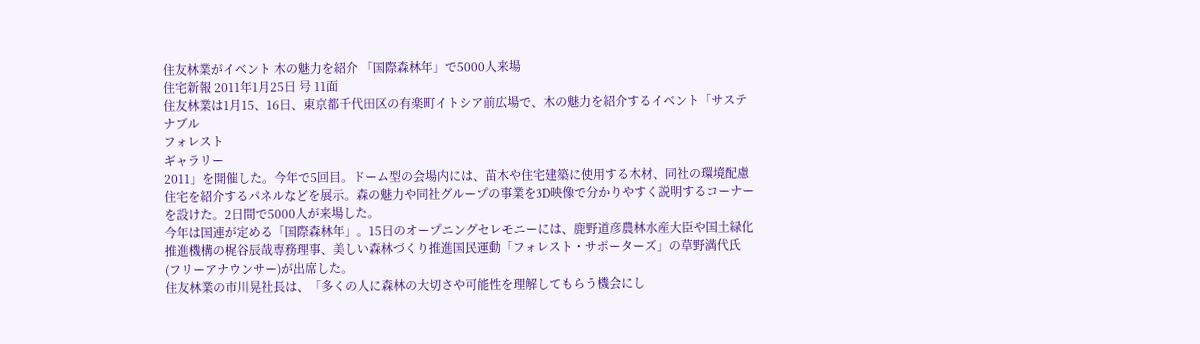住友林業がイベント 木の魅力を紹介 「国際森林年」で5000人来場
住宅新報 2011年1月25日 号 11面
住友林業は1月15、16日、東京都千代田区の有楽町イトシア前広場で、木の魅力を紹介するイベント「サステナブル
フォレスト
ギャラリー
2011」を開催した。今年で5回目。ドーム型の会場内には、苗木や住宅建築に使用する木材、同社の環境配慮住宅を紹介するパネルなどを展示。森の魅力や同社グループの事業を3D映像で分かりやすく説明するコーナーを設けた。2日間で5000人が来場した。
今年は国連が定める「国際森林年」。15日のオープニングセレモニーには、鹿野道彦農林水産大臣や国土緑化推進機構の梶谷辰哉専務理事、美しい森林づくり推進国民運動「フォレスト・サポーターズ」の草野満代氏(フリーアナウンサー)が出席した。
住友林業の市川晃社長は、「多くの人に森林の大切さや可能性を理解してもらう機会にし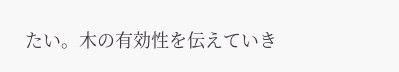たい。木の有効性を伝えていき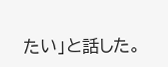たい」と話した。